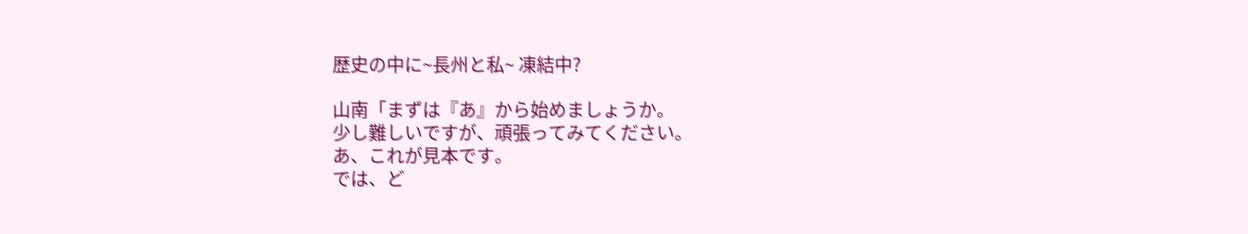歴史の中に~長州と私~ 凍結中?

山南「まずは『あ』から始めましょうか。
少し難しいですが、頑張ってみてください。
あ、これが見本です。
では、ど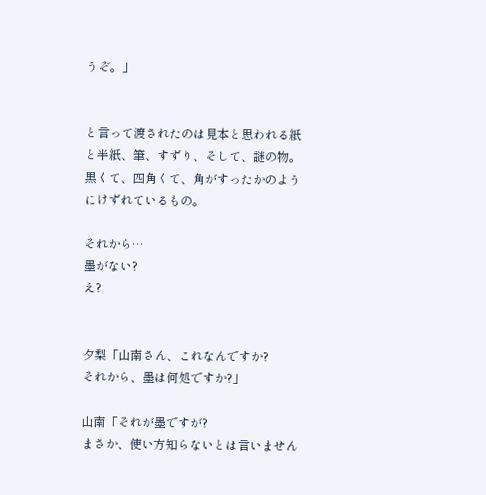うぞ。」


と言って渡されたのは見本と思われる紙と半紙、筆、すずり、そして、謎の物。
黒くて、四角くて、角がすったかのようにけずれているもの。

それから…
墨がない?
え?


夕梨「山南さん、これなんですか?
それから、墨は何処ですか?」

山南「それが墨ですが?
まさか、使い方知らないとは言いません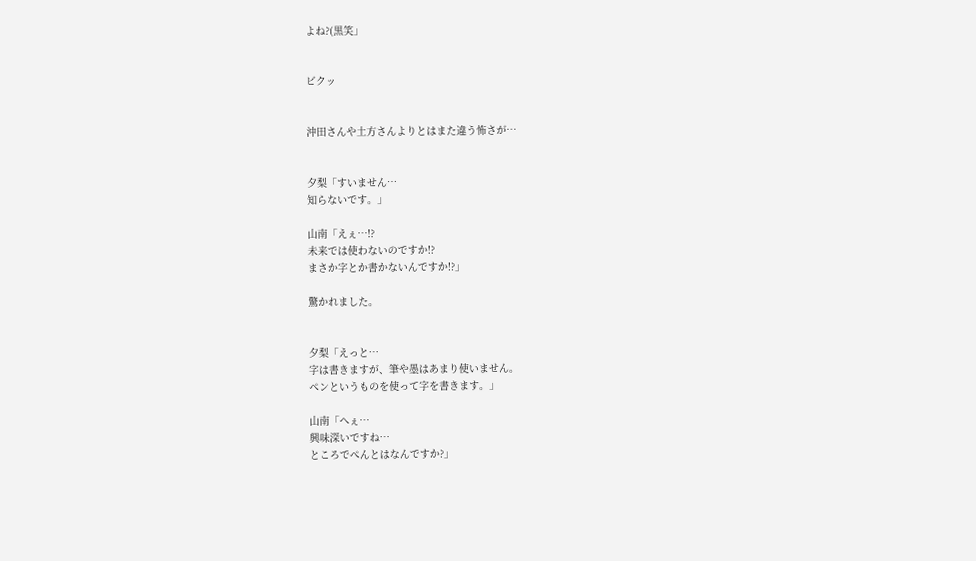よね?(黒笑」


ビクッ


沖田さんや土方さんよりとはまた違う怖さが…


夕梨「すいません…
知らないです。」

山南「えぇ…!?
未来では使わないのですか!?
まさか字とか書かないんですか!?」

驚かれました。


夕梨「えっと…
字は書きますが、筆や墨はあまり使いません。
ペンというものを使って字を書きます。」

山南「へぇ…
興味深いですね…
ところでぺんとはなんですか?」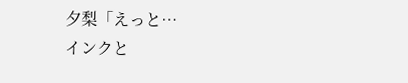夕梨「えっと…
インクと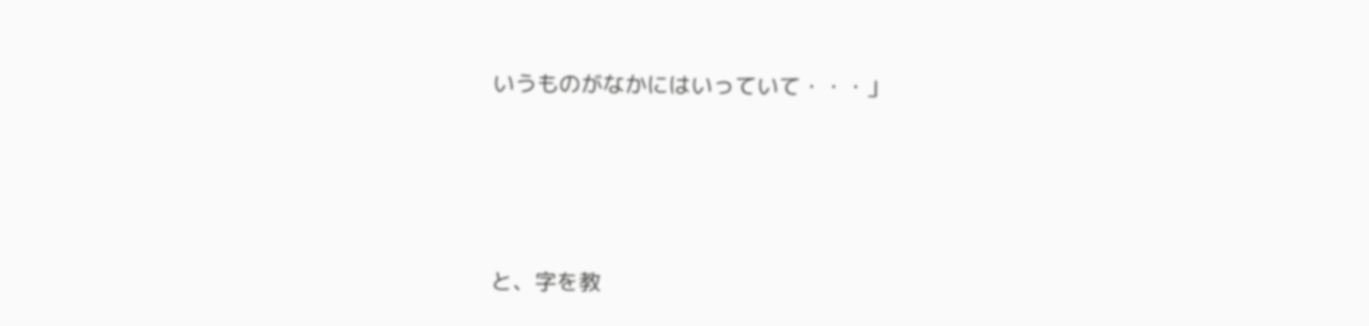いうものがなかにはいっていて・・・」




と、字を教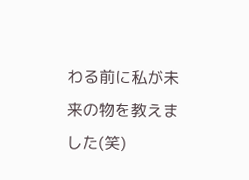わる前に私が未来の物を教えました(笑)